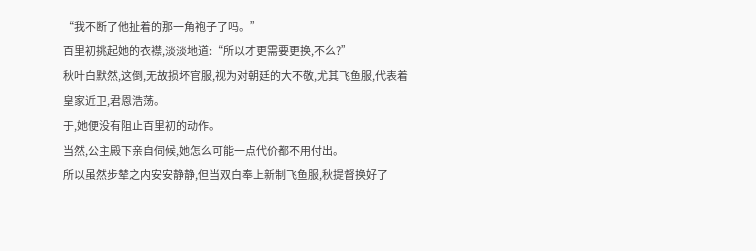“我不断了他扯着的那一角袍子了吗。”
百里初挑起她的衣襟,淡淡地道:“所以才更需要更换,不么?”
秋叶白默然,这倒,无故损坏官服,视为对朝廷的大不敬,尤其飞鱼服,代表着皇家近卫,君恩浩荡。
于,她便没有阻止百里初的动作。
当然,公主殿下亲自伺候,她怎么可能一点代价都不用付出。
所以虽然步辇之内安安静静,但当双白奉上新制飞鱼服,秋提督换好了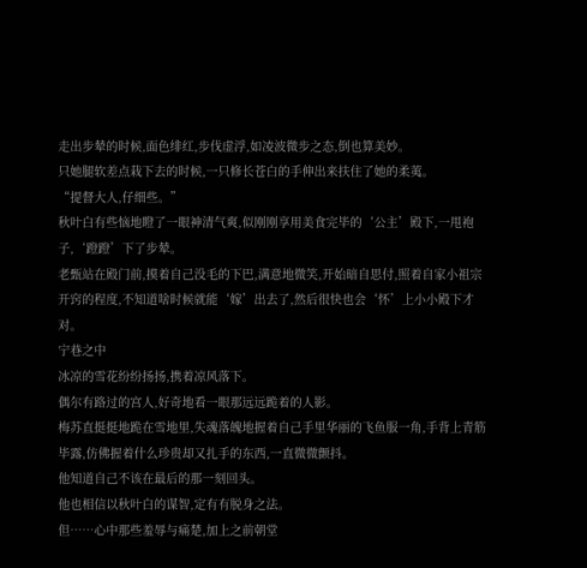走出步辇的时候,面色绯红,步伐虚浮,如凌波微步之态,倒也算美妙。
只她腿软差点栽下去的时候,一只修长苍白的手伸出来扶住了她的柔荑。
“提督大人,仔细些。”
秋叶白有些恼地瞪了一眼神清气爽,似刚刚享用美食完毕的‘公主’殿下,一甩袍子,‘蹬蹬’下了步辇。
老甄站在殿门前,摸着自己没毛的下巴,满意地微笑,开始暗自思付,照着自家小祖宗开窍的程度,不知道啥时候就能‘嫁’出去了,然后很快也会‘怀’上小小殿下才对。
宁巷之中
冰凉的雪花纷纷扬扬,携着凉风落下。
偶尔有路过的宫人,好奇地看一眼那远远跪着的人影。
梅苏直挺挺地跪在雪地里,失魂落魄地握着自己手里华丽的飞鱼服一角,手背上青筋毕露,仿佛握着什么珍贵却又扎手的东西,一直微微颤抖。
他知道自己不该在最后的那一刻回头。
他也相信以秋叶白的谋智,定有有脱身之法。
但……心中那些羞辱与痛楚,加上之前朝堂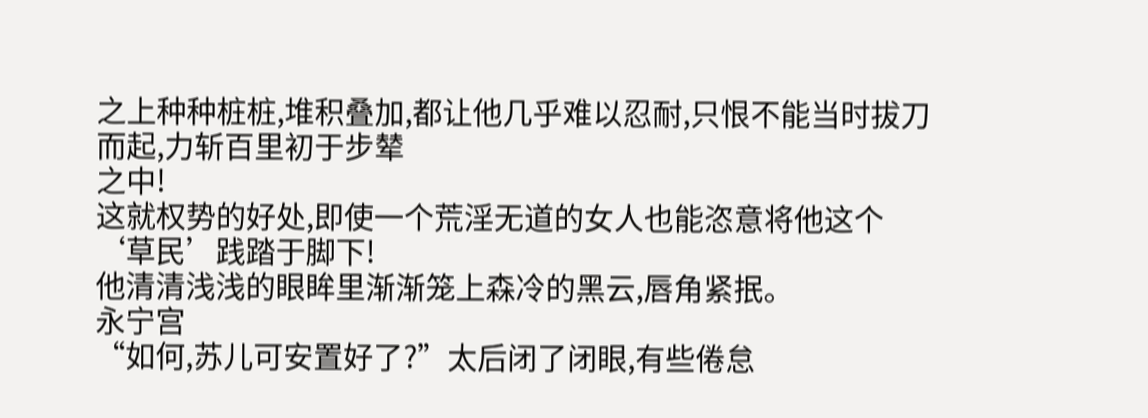之上种种桩桩,堆积叠加,都让他几乎难以忍耐,只恨不能当时拔刀而起,力斩百里初于步辇
之中!
这就权势的好处,即使一个荒淫无道的女人也能恣意将他这个‘草民’践踏于脚下!
他清清浅浅的眼眸里渐渐笼上森冷的黑云,唇角紧抿。
永宁宫
“如何,苏儿可安置好了?”太后闭了闭眼,有些倦怠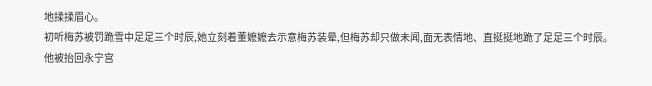地揉揉眉心。
初听梅苏被罚跪雪中足足三个时辰,她立刻着董嬷嬷去示意梅苏装晕,但梅苏却只做未闻,面无表情地、直挺挺地跪了足足三个时辰。
他被抬回永宁宫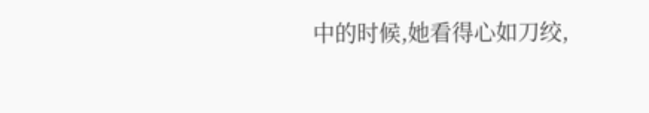中的时候,她看得心如刀绞,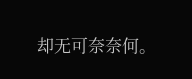却无可奈奈何。